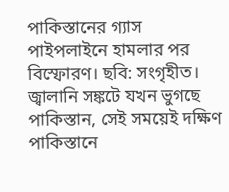পাকিস্তানের গ্যাস পাইপলাইনে হামলার পর বিস্ফোরণ। ছবি: সংগৃহীত।
জ্বালানি সঙ্কটে যখন ভুগছে পাকিস্তান, সেই সময়েই দক্ষিণ পাকিস্তানে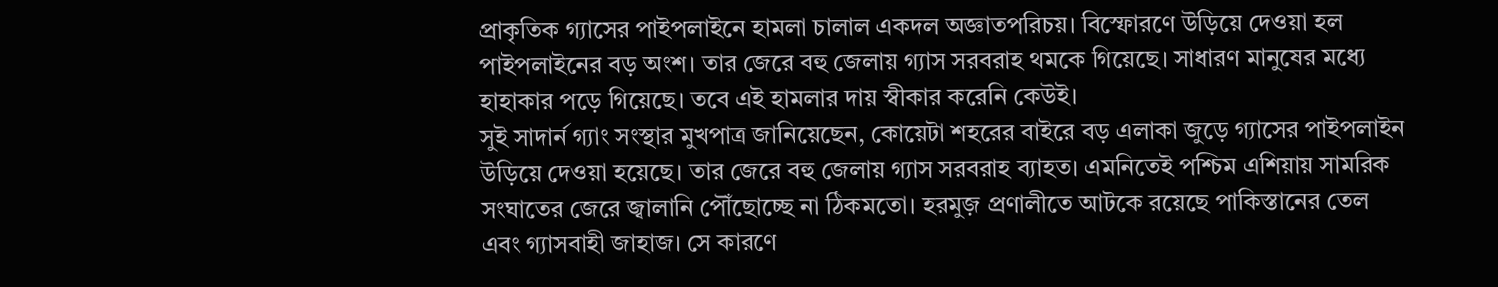প্রাকৃতিক গ্যাসের পাইপলাইনে হামলা চালাল একদল অজ্ঞাতপরিচয়। বিস্ফোরণে উড়িয়ে দেওয়া হল পাইপলাইনের বড় অংশ। তার জেরে বহু জেলায় গ্যাস সরবরাহ থমকে গিয়েছে। সাধারণ মানুষের মধ্যে হাহাকার পড়ে গিয়েছে। তবে এই হামলার দায় স্বীকার করেনি কেউই।
সুই সাদার্ন গ্যাং সংস্থার মুখপাত্র জানিয়েছেন, কোয়েটা শহরের বাইরে বড় এলাকা জুড়ে গ্যাসের পাইপলাইন উড়িয়ে দেওয়া হয়েছে। তার জেরে বহু জেলায় গ্যাস সরবরাহ ব্যাহত। এমনিতেই পশ্চিম এশিয়ায় সামরিক সংঘাতের জেরে জ্বালানি পৌঁছোচ্ছে না ঠিকমতো। হরমুজ় প্রণালীতে আটকে রয়েছে পাকিস্তানের তেল এবং গ্যাসবাহী জাহাজ। সে কারণে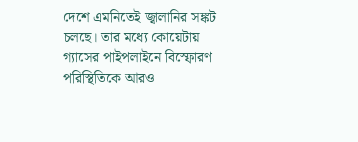দেশে এমনিতেই জ্বালানির সঙ্কট চলছে। তার মধ্যে কোয়েটায় গ্যাসের পাইপলাইনে বিস্ফোরণ পরিস্থিতিকে আরও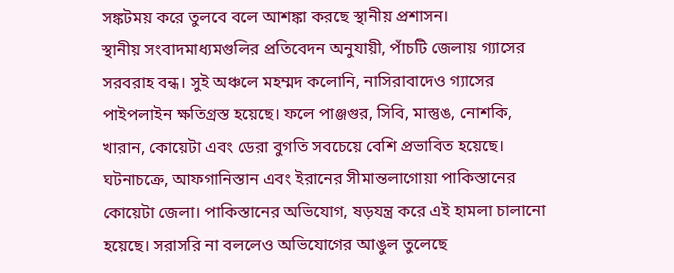সঙ্কটময় করে তুলবে বলে আশঙ্কা করছে স্থানীয় প্রশাসন।
স্থানীয় সংবাদমাধ্যমগুলির প্রতিবেদন অনুযায়ী, পাঁচটি জেলায় গ্যাসের সরবরাহ বন্ধ। সুই অঞ্চলে মহম্মদ কলোনি, নাসিরাবাদেও গ্যাসের পাইপলাইন ক্ষতিগ্রস্ত হয়েছে। ফলে পাঞ্জগুর, সিবি, মাস্তুঙ, নোশকি, খারান, কোয়েটা এবং ডেরা বুগতি সবচেয়ে বেশি প্রভাবিত হয়েছে। ঘটনাচক্রে, আফগানিস্তান এবং ইরানের সীমান্তলাগোয়া পাকিস্তানের কোয়েটা জেলা। পাকিস্তানের অভিযোগ, ষড়যন্ত্র করে এই হামলা চালানো হয়েছে। সরাসরি না বললেও অভিযোগের আঙুল তুলেছে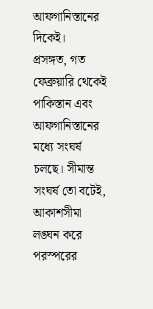আফগানিস্তানের দিকেই।
প্রসঙ্গত, গত ফেব্রুয়ারি থেকেই পাকিস্তান এবং আফগানিস্তানের মধ্যে সংঘর্ষ চলছে। সীমান্ত সংঘর্ষ তো বটেই, আকাশসীমা লঙ্ঘন করে পরস্পরের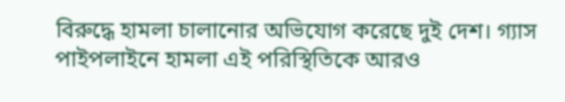বিরুদ্ধে হামলা চালানোর অভিযোগ করেছে দুই দেশ। গ্যাস পাইপলাইনে হামলা এই পরিস্থিতিকে আরও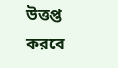উত্তপ্ত করবে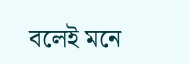বলেই মনে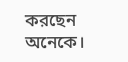করছেন অনেকে।